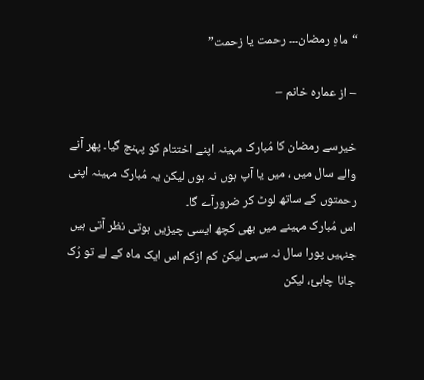“ماہِ رمضان۔۔۔ رحمت یا زحمت”

– از عمارہ خانم –

خیرسے رمضان کا مُبارک مہینہ اپنے اختتام کو پہنچ گیا۔ پھر آنے والے سال میں ، میں یا آپ ہوں نہ ہوں لیکن یہ مُبارک مہینہ اپنی رحمتوں کے ساتھ لوٹ کر ضرورآے گا۔
اس مُبارک مہینے میں بھی کچھ ایسی چیزیں ہوتی نظر آتی ہیں جنہیں پورا سال نہ سہی لیکن کم ازکم اس ایک ماہ کے لے تو رُک جانا چاہیٔ، لیکن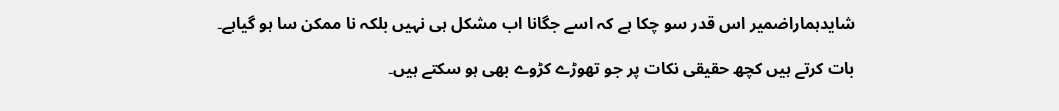شایدہماراضمیر اس قدر سو چکا ہے کہ اسے جگانا اب مشکل ہی نہیں بلکہ نا ممکن سا ہو گیاہے۔

بات کرتے ہیں کچھ حقیقی نکات پر جو تھوڑے کڑوے بھی ہو سکتے ہیں۔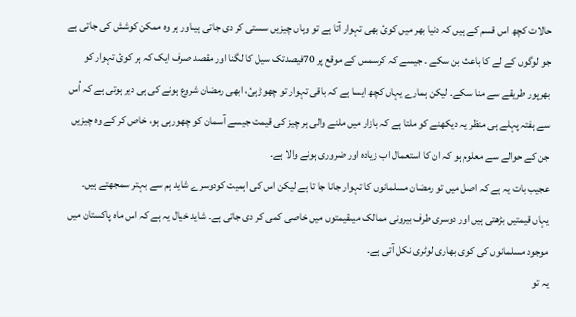حالات کچھ اس قسم کے ہیں کہ دنیا بھر میں کویٔ بھی تہوار آتا ہے تو وہاں چیزیں سستی کر دی جاتی ہیںاور ہر وہ ممکن کوشش کی جاتی ہے جو لوگوں کے لے کا باعث بن سکے ۔ جیسے کہ کرسمس کے موقع پر 70فیصدتک سیل کا لگنا اور مقصد صرف ایک کہ ہر کویٔ تہوار کو بھرپور طریقے سے منا سکے۔ لیکن ہمارے یہاں کچھ ایسا ہے کہ باقی تہوار تو چھوڑہیٔ، ابھی رمضان شروع ہونے کی ہی دیر ہوتی ہے کہ اُس سے ہفتہ پہلے ہی منظر یہ دیکھنے کو ملتا ہے کہ بازار میں ملنے والی ہر چیز کی قیمت جیسے آسمان کو چھورہی ہو، خاص کر کے وہ چیزیں جن کے حوالے سے معلوم ہو کہ ان کا استعمال اب زیادہ اور ضروری ہونے والا ہے۔
عجیب بات یہ ہے کہ اصل میں تو رمضان مسلمانوں کا تہوار جانا جا تا ہے لیکن اس کی اہمیت کودوسرے شاید ہم سے بہتر سمجھتے ہیں۔ یہاں قیمتیں بڑھتی ہیں اور دوسری طرف بیرونی ممالک میںقیمتوں میں خاصی کمی کر دی جاتی ہے۔ شاید خیال یہ ہے کہ اس ماہ پاکستان میں موجود مسلمانوں کی کوی بھاری لوٹری نکل آتی ہے۔
یہ تو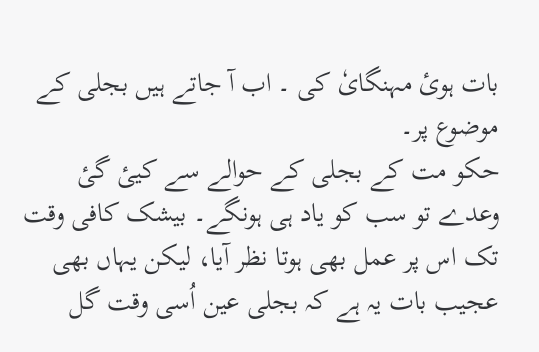بات ہویٔ مہنگایٗ کی ۔ اب آ جاتے ہیں بجلی کے موضوع پر۔
حکو مت کے بجلی کے حوالے سے کییٔ گیٔ وعدے تو سب کو یاد ہی ہونگے۔ بیشک کافی وقت تک اس پر عمل بھی ہوتا نظر آیا، لیکن یہاں بھی عجیب بات یہ ہے کہ بجلی عین اُسی وقت گل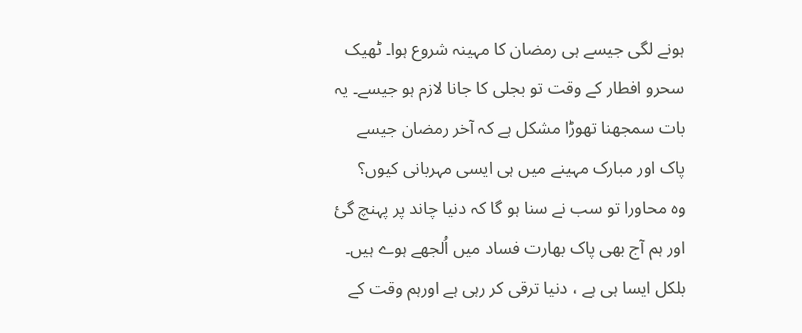ہونے لگی جیسے ہی رمضان کا مہینہ شروع ہوا۔ ٹھیک سحرو افطار کے وقت تو بجلی کا جانا لازم ہو جیسے۔ یہ بات سمجھنا تھوڑا مشکل ہے کہ آخر رمضان جیسے پاک اور مبارک مہینے میں ہی ایسی مہربانی کیوں؟
وہ محاورا تو سب نے سنا ہو گا کہ دنیا چاند پر پہنچ گیٔ اور ہم آج بھی پاک بھارت فساد میں اُلجھے ہوے ہیں۔ بلکل ایسا ہی ہے ، دنیا ترقی کر رہی ہے اورہم وقت کے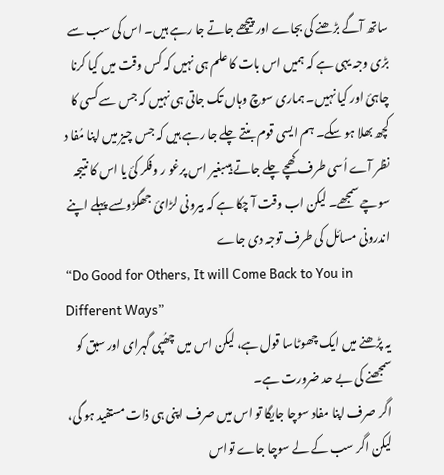ساتھ آگے بڑھنے کی بجاے اور پیچھے جاتے جا رہے ہیں۔ اس کی سب سے بڑی وجہ یہی ہے کہ ہمیں اس بات کا علم ہی نہیں کہ کس وقت میں کیا کرنا چاہیٔ اور کیا نہیں۔ ہماری سوچ وہاں تک جاتی ہی نہیں کہ جس سے کسی کا کچھ بھلا ہو سکے۔ ہم ایسی قوم بنتے چلے جا رہے ہیں کہ جس چیز میں اپنا مُفا د نظر آے اُسی طرف کھچے چلے جاتے ہیںبغیر اس پرغو ر وفکر کیٔ یا اس کا نتیجہ سوچے سمجھے۔ لیکن اب وقت آ چکا ہے کہ بیرونی لڑایٔ جھگڑوںسے پہلے اپنے اندرونی مسائل کی طرف توجہ دی جاے
“Do Good for Others, It will Come Back to You in Different Ways”
یہ پڑھنے میں ایک چھوٹاسا قول ہے، لیکن اس میں چھُپی گہرای اور سبق کو سمجھنے کی بے حد ضرورت ہے۔
اگر صرف اپنا مفاد سوچا جایگا تو اس میں صرف اپنی ہی ذات مستفید ہو گی، لیکن اگر سب کے لے سوچا جاے تواس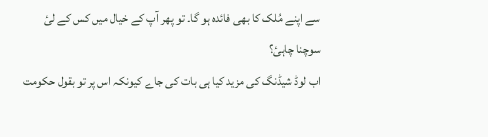سے اپنے مُلک کا بھی فائدہ ہو گا۔ تو پھر آپ کے خیال میں کس کے لیٔ سوچنا چاہیٔ؟
اب لوڈ شیڈنگ کی مزید کیا ہی بات کی جاے کیونکہ اس پر تو بقول حکومت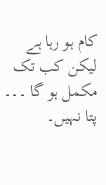کام ہو رہا ہے لیکن کب تک مکمل ہو گا ۔۔۔ پتا نہیں۔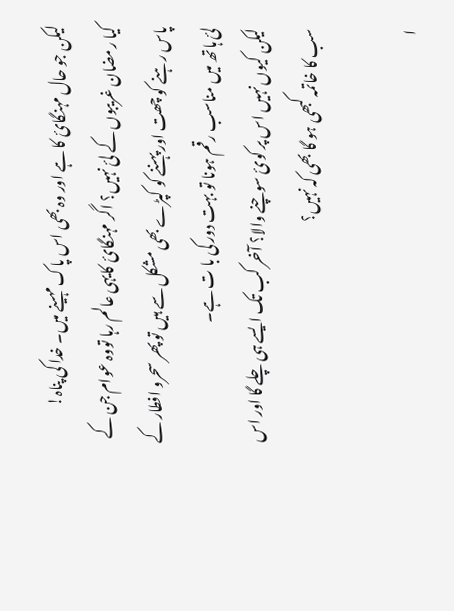لیکن جو حال مہنگایٔ کا ہے اور وہ بھی اس پاک مہینے میں۔ خدا کی پناہ!
کیا رمضان غریبوں کے لیٔ نہیں؟ اگر مہنگایٔ کایہی عالم رہا تووہ عوام جن کے پاس رہنے کو چھت اور پہننے کو کپڑے بھی مشکل سے ہیں تو پھر سحرو افطار کے لیٔ ہاتھ میں مناسب رقم ہونا تو بہت دور کی با ت ہے۔
لیکن کیوں نہیں اس پر کویٔ سوچنے والا؟ آخر کب تک ایسے ہی چلے گا اور اس سب کا خاتمہ کبھی ہو گا بھی کہ نہیں؟

ا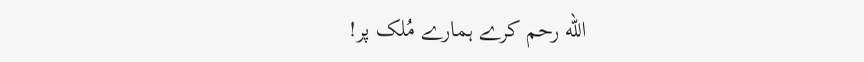الله رحم کرے ہمارے مُلک پر!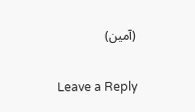(آمین)

Leave a Reply